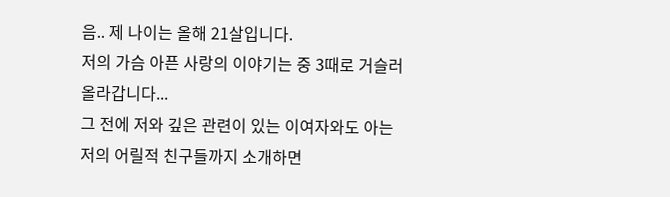음.. 제 나이는 올해 21살입니다.
저의 가슴 아픈 사랑의 이야기는 중 3때로 거슬러 올라갑니다...
그 전에 저와 깊은 관련이 있는 이여자와도 아는 저의 어릴적 친구들까지 소개하면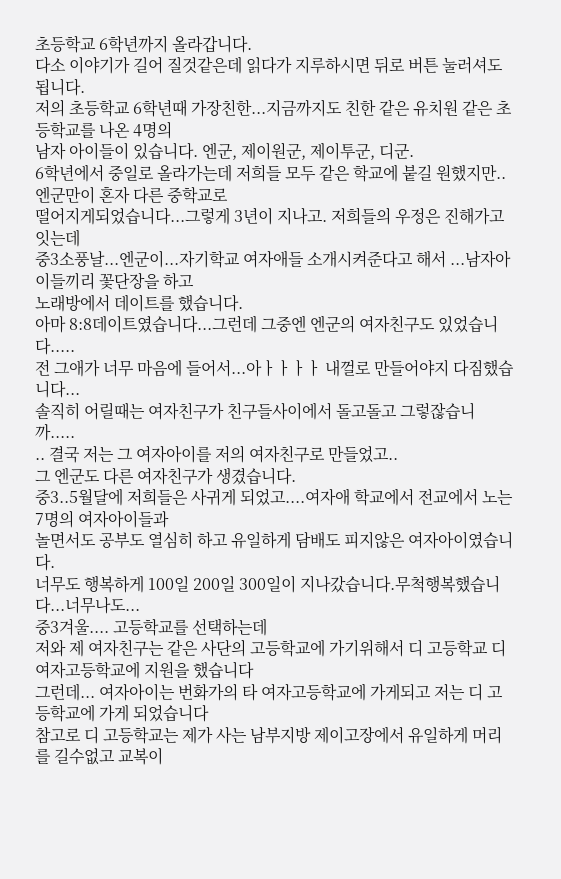초등학교 6학년까지 올라갑니다.
다소 이야기가 길어 질것같은데 읽다가 지루하시면 뒤로 버튼 눌러셔도 됩니다.
저의 초등학교 6학년때 가장친한...지금까지도 친한 같은 유치원 같은 초등학교를 나온 4명의
남자 아이들이 있습니다. 엔군, 제이원군, 제이투군, 디군.
6학년에서 중일로 올라가는데 저희들 모두 같은 학교에 붙길 원했지만..엔군만이 혼자 다른 중학교로
떨어지게되었습니다...그렇게 3년이 지나고. 저희들의 우정은 진해가고잇는데
중3소풍날...엔군이...자기학교 여자애들 소개시켜준다고 해서 ...남자아이들끼리 꽃단장을 하고
노래방에서 데이트를 했습니다.
아마 8:8데이트였습니다...그런데 그중엔 엔군의 여자친구도 있었습니다.....
전 그애가 너무 마음에 들어서...아ㅏㅏㅏㅏ 내껄로 만들어야지 다짐했습니다...
솔직히 어릴때는 여자친구가 친구들사이에서 돌고돌고 그렇잖습니까.....
.. 결국 저는 그 여자아이를 저의 여자친구로 만들었고..
그 엔군도 다른 여자친구가 생겼습니다.
중3..5월달에 저희들은 사귀게 되었고....여자애 학교에서 전교에서 노는 7명의 여자아이들과
놀면서도 공부도 열심히 하고 유일하게 담배도 피지않은 여자아이였습니다.
너무도 행복하게 100일 200일 300일이 지나갔습니다.무척행복했습니다...너무나도...
중3겨울.... 고등학교를 선택하는데
저와 제 여자친구는 같은 사단의 고등학교에 가기위해서 디 고등학교 디 여자고등학교에 지원을 했습니다
그런데... 여자아이는 번화가의 타 여자고등학교에 가게되고 저는 디 고등학교에 가게 되었습니다
참고로 디 고등학교는 제가 사는 남부지방 제이고장에서 유일하게 머리를 길수없고 교복이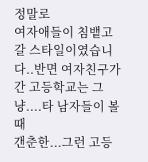정말로
여자애들이 침뱉고 갈 스타일이였습니다..반면 여자친구가 간 고등학교는 그냥....타 남자들이 볼때
갠춘한...그런 고등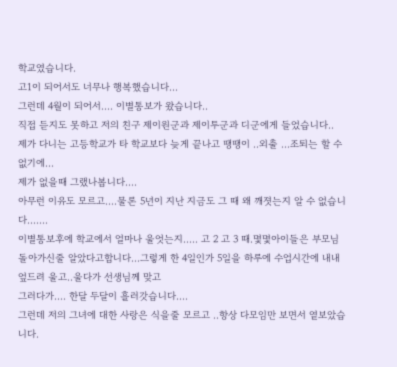학교였습니다.
고1이 되어서도 너무나 행복했습니다...
그런데 4월이 되어서.... 이별통보가 왔습니다..
직접 듣지도 못하고 저의 친구 제이원군과 제이투군과 디군에게 들었습니다..
제가 다니는 고등학교가 타 학교보다 늦게 끝나고 땡땡이 ..외출 ...조퇴는 할 수 없기에...
제가 없을때 그랬나봅니다....
아무런 이유도 모르고....물론 5년이 지난 지금도 그 때 왜 깨졋는지 알 수 없습니다.......
이별통보후에 학교에서 얼마나 울엇는지..... 고 2 고 3 때.몇몇아이들은 부모님 돌아가신줄 알았다고합니다...그렇게 한 4일인가 5일을 하루에 수업시간에 내내 엎드려 울고..울다가 선생님께 맞고
그러다가.... 한달 두달이 흘러갓습니다....
그런데 저의 그녀에 대한 사랑은 식을줄 모르고 ..항상 다모임만 보면서 옅보았습니다.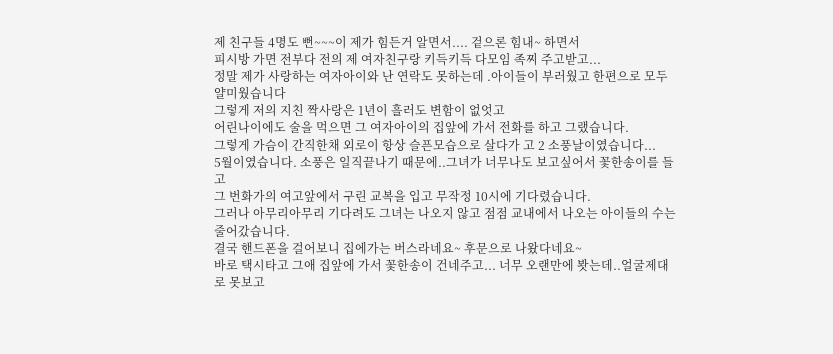제 친구들 4명도 뻔~~~이 제가 힘든거 알면서.... 겉으론 힘내~ 하면서
피시방 가면 전부다 전의 제 여자친구랑 키득키득 다모임 족찌 주고받고...
정말 제가 사랑하는 여자아이와 난 연락도 못하는데 .아이들이 부러웠고 한편으로 모두 얄미웠습니다
그렇게 저의 지친 짝사랑은 1년이 흘러도 변함이 없엇고
어린나이에도 술을 먹으면 그 여자아이의 집앞에 가서 전화를 하고 그랬습니다.
그렇게 가슴이 간직한채 외로이 항상 슬픈모습으로 살다가 고 2 소풍날이였습니다...
5월이였습니다. 소풍은 일직끝나기 때문에..그녀가 너무나도 보고싶어서 꽃한송이를 들고
그 번화가의 여고앞에서 구린 교복을 입고 무작정 10시에 기다렸습니다.
그러나 아무리아무리 기다려도 그녀는 나오지 않고 점점 교내에서 나오는 아이들의 수는 줄어갔습니다.
결국 핸드폰을 걸어보니 집에가는 버스라네요~ 후문으로 나왔다네요~
바로 택시타고 그애 집앞에 가서 꽃한송이 건네주고... 너무 오랜만에 봣는데..얼굴제대로 못보고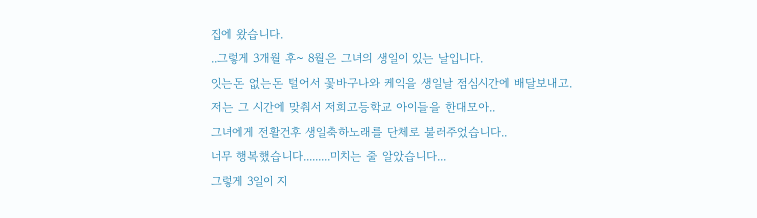집에 왔습니다.
..그렇게 3개월 후~ 8월은 그녀의 생일이 있는 날입니다.
잇는돈 없는돈 털어서 꽃바구나와 케익을 생일날 점심시간에 배달보내고.
저는 그 시간에 맞춰서 저희고등학교 아이들을 한대모아..
그녀에게 전활건후 생일축하노래를 단체로 불러주었습니다..
너무 행복했습니다.........미치는 줄 알았습니다...
그렇게 3일이 지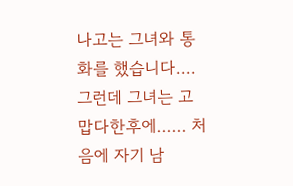나고는 그녀와 통화를 했습니다....
그런데 그녀는 고맙다한후에...... 처음에 자기 남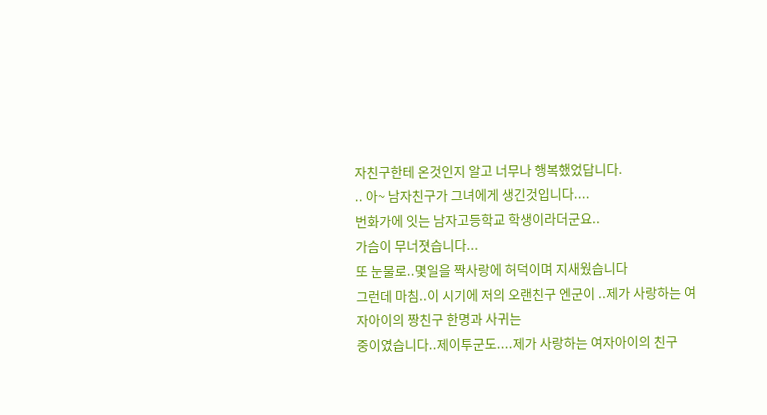자친구한테 온것인지 알고 너무나 행복했었답니다.
.. 아~ 남자친구가 그녀에게 생긴것입니다....
번화가에 잇는 남자고등학교 학생이라더군요..
가슴이 무너졋습니다...
또 눈물로..몇일을 짝사랑에 허덕이며 지새웠습니다
그런데 마침..이 시기에 저의 오랜친구 엔군이 ..제가 사랑하는 여자아이의 짱친구 한명과 사귀는
중이였습니다..제이투군도....제가 사랑하는 여자아이의 친구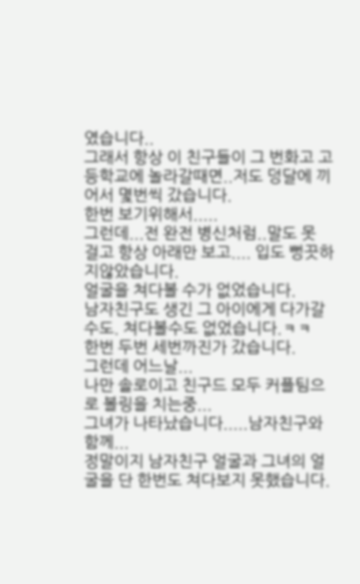였습니다..
그래서 항상 이 친구들이 그 번화고 고등학교에 놀라갈때면..저도 덩달에 끼어서 몇번씩 갔습니다.
한번 보기위해서.....
그런데...전 완전 병신처럼..말도 못 걸고 항상 아래만 보고.... 입도 뻥끗하지않았습니다.
얼굴을 쳐다볼 수가 없었습니다.
남자친구도 생긴 그 아이에게 다가갈 수도. 쳐다볼수도 없었습니다.ㅋㅋ
한번 두번 세번까진가 갔습니다.
그런데 어느날...
나만 솔로이고 친구드 모두 커플팀으로 볼링을 치는중...
그녀가 나타났습니다.....남자친구와 함께...
정말이지 남자친구 얼굴과 그녀의 얼굴을 단 한번도 쳐다보지 못했습니다.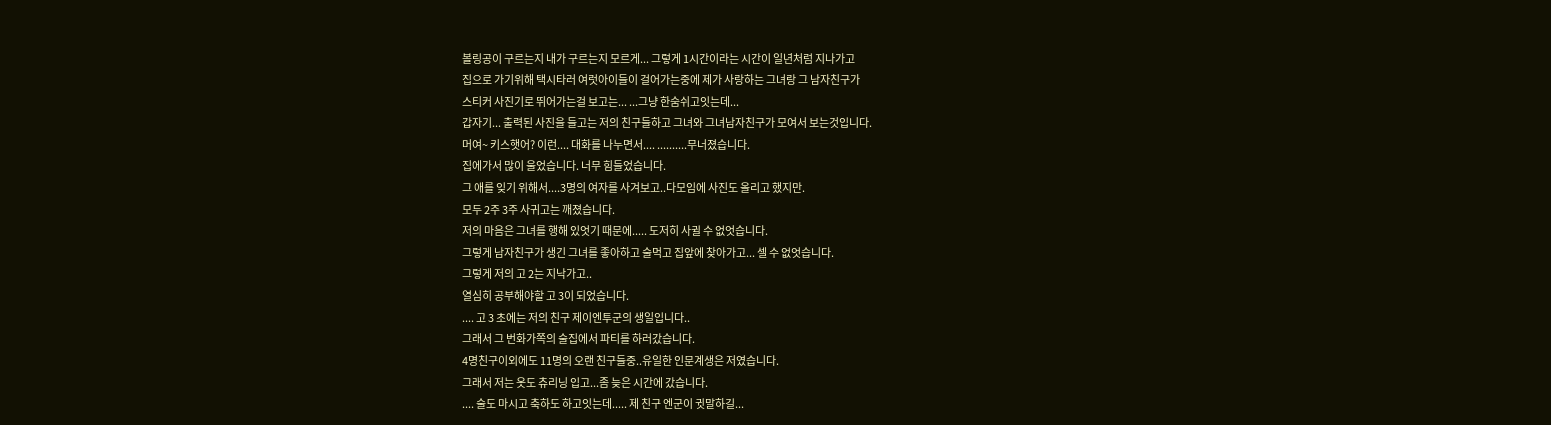볼링공이 구르는지 내가 구르는지 모르게... 그렇게 1시간이라는 시간이 일년처럼 지나가고
집으로 가기위해 택시타러 여럿아이들이 걸어가는중에 제가 사랑하는 그녀랑 그 남자친구가
스티커 사진기로 뛰어가는걸 보고는... ...그냥 한숨쉬고잇는데...
갑자기... 출력된 사진을 들고는 저의 친구들하고 그녀와 그녀남자친구가 모여서 보는것입니다.
머여~ 키스햇어? 이런.... 대화를 나누면서.... ..........무너졌습니다.
집에가서 많이 울었습니다. 너무 힘들었습니다.
그 애를 잊기 위해서....3명의 여자를 사겨보고..다모임에 사진도 올리고 했지만.
모두 2주 3주 사귀고는 깨졌습니다.
저의 마음은 그녀를 행해 있엇기 때문에..... 도저히 사귈 수 없엇습니다.
그렇게 남자친구가 생긴 그녀를 좋아하고 술먹고 집앞에 찾아가고... 셀 수 없엇습니다.
그렇게 저의 고 2는 지낙가고..
열심히 공부해야할 고 3이 되었습니다.
.... 고 3 초에는 저의 친구 제이엔투군의 생일입니다..
그래서 그 번화가쪽의 술집에서 파티를 하러갔습니다.
4명친구이외에도 11명의 오랜 친구들중..유일한 인문계생은 저였습니다.
그래서 저는 옷도 츄리닝 입고...좀 늦은 시간에 갔습니다.
.... 술도 마시고 축하도 하고잇는데..... 제 친구 엔군이 귓말하길...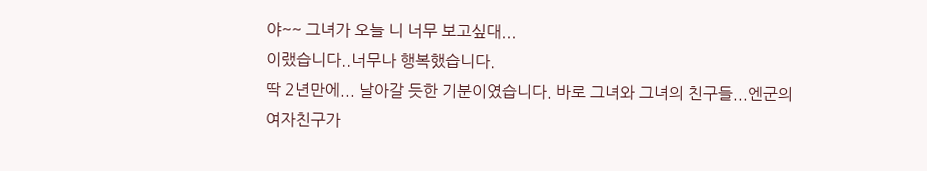야~~ 그녀가 오늘 니 너무 보고싶대...
이랬습니다..너무나 행복했습니다.
딱 2년만에... 날아갈 듯한 기분이였습니다. 바로 그녀와 그녀의 친구들...엔군의 여자친구가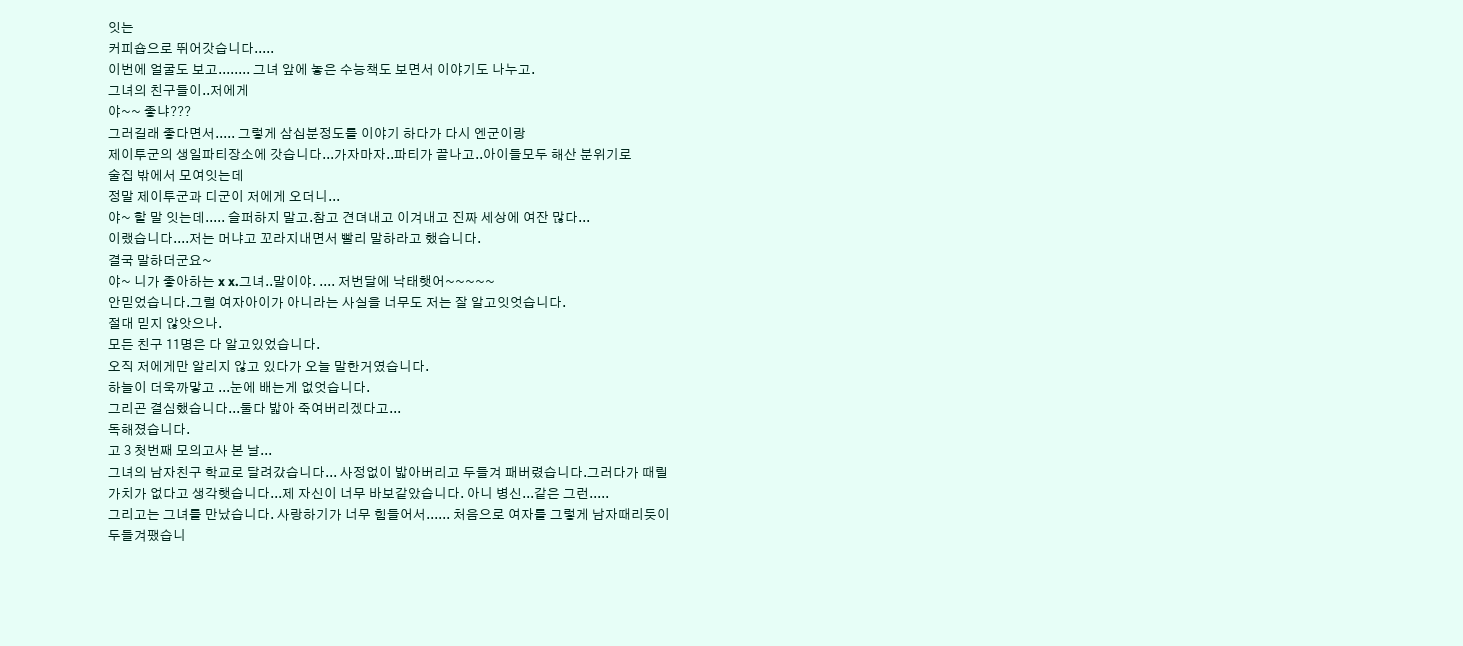잇는
커피숍으로 뛰어갓습니다.....
이번에 얼굴도 보고........ 그녀 앞에 놓은 수능책도 보면서 이야기도 나누고.
그녀의 친구들이..저에게
야~~ 좋냐???
그러길래 좋다면서..... 그렇게 삼십분정도를 이야기 하다가 다시 엔군이랑
제이투군의 생일파티장소에 갓습니다...가자마자..파티가 끝나고..아이들모두 해산 분위기로
술집 밖에서 모여잇는데
정말 제이투군과 디군이 저에게 오더니...
야~ 할 말 잇는데..... 슬퍼하지 말고.참고 견뎌내고 이겨내고 진짜 세상에 여잔 많다...
이랬습니다....저는 머냐고 꼬라지내면서 빨리 말하라고 했습니다.
결국 말하더군요~
야~ 니가 좋아하는 x x.그녀..말이야. .... 저번달에 낙태햇어~~~~~
안믿었습니다.그럴 여자아이가 아니라는 사실을 너무도 저는 잘 알고잇엇습니다.
절대 믿지 않앗으나.
모든 친구 11명은 다 알고있었습니다.
오직 저에게만 알리지 않고 있다가 오늘 말한거였습니다.
하늘이 더욱까맣고 ...눈에 배는게 없엇습니다.
그리곤 결심했습니다...둘다 밟아 죽여버리겠다고...
독해졌습니다.
고 3 첫번째 모의고사 본 날...
그녀의 남자친구 학교로 달려갔습니다... 사정없이 밟아버리고 두들겨 패버렸습니다.그러다가 때릴
가치가 없다고 생각햇습니다...제 자신이 너무 바보같았습니다. 아니 병신...같은 그런.....
그리고는 그녀를 만났습니다. 사랑하기가 너무 힘들어서...... 처음으로 여자를 그렇게 남자때리듯이
두들겨팼습니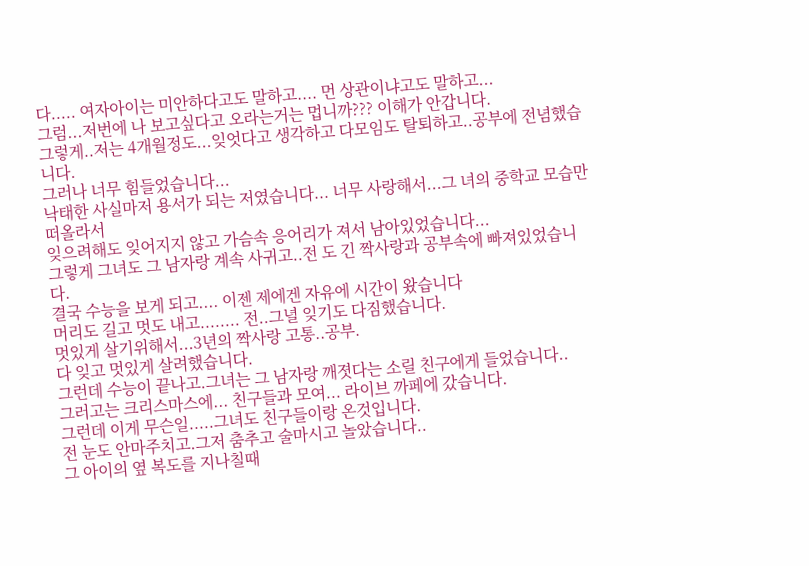다..... 여자아이는 미안하다고도 말하고.... 먼 상관이냐고도 말하고...
그럼...저번에 나 보고싶다고 오라는거는 멉니까??? 이해가 안갑니다.
그렇게..저는 4개월정도...잊엇다고 생각하고 다모임도 탈퇴하고..공부에 전념했습니다.
그러나 너무 힘들었습니다...
낙태한 사실마저 용서가 되는 저였습니다... 너무 사랑해서...그 녀의 중학교 모습만 떠올라서
잊으려해도 잊어지지 않고 가슴속 응어리가 져서 남아있었습니다...
그렇게 그녀도 그 남자랑 계속 사귀고..전 도 긴 짝사랑과 공부속에 빠져있었습니다.
결국 수능을 보게 되고.... 이젠 제에겐 자유에 시간이 왔습니다
머리도 길고 멋도 내고........ 전..그녈 잊기도 다짐했습니다.
멋있게 살기위해서...3년의 짝사랑 고통..공부.
다 잊고 멋있게 살려했습니다.
그런데 수능이 끝나고.그녀는 그 남자랑 깨졋다는 소릴 친구에게 들었습니다..
그러고는 크리스마스에... 친구들과 모여... 라이브 까페에 갔습니다.
그런데 이게 무슨일.....그녀도 친구들이랑 온것입니다.
전 눈도 안마주치고.그저 춤추고 술마시고 놀았습니다..
그 아이의 옆 복도를 지나칠때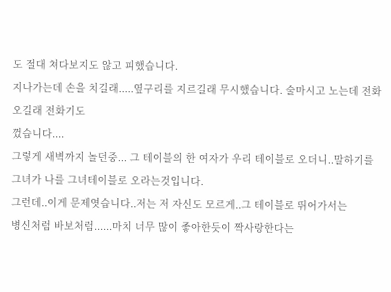도 절대 쳐다보지도 않고 피했습니다.
지나가는데 손을 치길래.....옆구리를 지르길래 무시했습니다. 술마시고 노는데 전화오길래 전화기도
껐습니다....
그렇게 새벽까지 놀던중... 그 테이블의 한 여자가 우리 테이블로 오더니..말하기를
그녀가 나를 그녀테이블로 오라는것입니다.
그런데..이게 문제엿습니다..저는 저 자신도 모르게..그 테이블로 뛰어가서는
병신처럼 바보처럼......마치 너무 많이 좋아한듯이 짝사랑한다는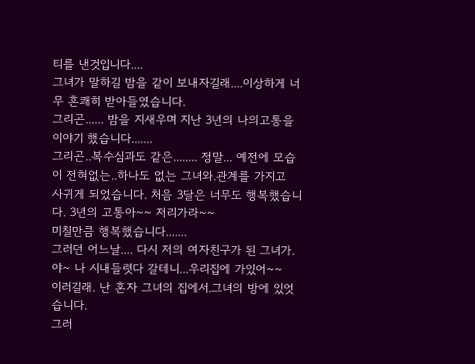티를 낸것입니다....
그녀가 말하길 밤을 같이 보내자길래....이상하게 너무 흔쾌히 받아들였습니다.
그리곤...... 밤을 지새우며 지난 3년의 나의고통을 이야기 했습니다.......
그리곤..복수심과도 같은........ 정말... 예전에 모습이 전혀없는..하나도 없는 그녀와.관계를 가지고
사귀게 되었습니다. 처음 3달은 너무도 행복했습니다. 3년의 고통아~~ 저리가라~~
미칠만큼 행복했습니다.......
그러던 어느날.... 다시 저의 여자친구가 된 그녀가.
야~ 나 시내들렷다 갈테니...우리집에 가있어~~
이러길래. 난 혼자 그녀의 집에서.그녀의 방에 있엇습니다.
그러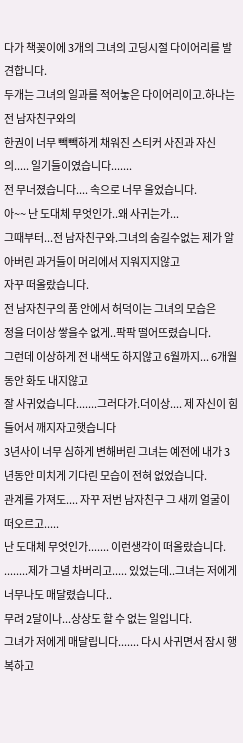다가 책꽂이에 3개의 그녀의 고딩시절 다이어리를 발견합니다.
두개는 그녀의 일과를 적어놓은 다이어리이고.하나는 전 남자친구와의
한권이 너무 빽빽하게 채워진 스티커 사진과 자신의..... 일기들이였습니다.......
전 무너졌습니다.... 속으로 너무 울었습니다.
아~~ 난 도대체 무엇인가..왜 사귀는가...
그때부터...전 남자친구와.그녀의 숨길수없는 제가 알아버린 과거들이 머리에서 지워지지않고
자꾸 떠올랐습니다.
전 남자친구의 품 안에서 허덕이는 그녀의 모습은
정을 더이상 쌓을수 없게..팍팍 떨어뜨렸습니다.
그런데 이상하게 전 내색도 하지않고 6월까지... 6개월동안 화도 내지않고
잘 사귀었습니다.......그러다가.더이상.... 제 자신이 힘들어서 깨지자고햇습니다
3년사이 너무 심하게 변해버린 그녀는 예전에 내가 3년동안 미치게 기다린 모습이 전혀 없었습니다.
관계를 가져도.... 자꾸 저번 남자친구 그 새끼 얼굴이 떠오르고.....
난 도대체 무엇인가....... 이런생각이 떠올랐습니다.
........제가 그녈 차버리고..... 있었는데..그녀는 저에게 너무나도 매달렸습니다..
무려 2달이나...상상도 할 수 없는 일입니다.
그녀가 저에게 매달립니다....... 다시 사귀면서 잠시 행복하고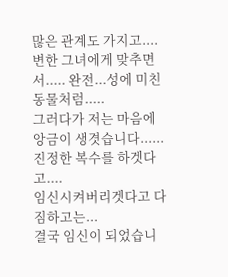많은 관계도 가지고.... 변한 그녀에게 맞추면서..... 완전...성에 미친 동물처럼.....
그러다가 저는 마음에 앙금이 생겻습니다......
진정한 복수를 하겟다고....
임신시켜버리겟다고 다짐하고는...
결국 임신이 되었습니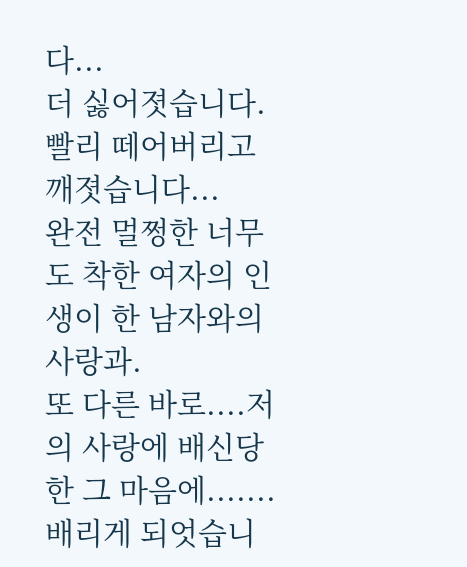다...
더 싫어졋습니다.
빨리 떼어버리고 깨졋습니다...
완전 멀쩡한 너무도 착한 여자의 인생이 한 남자와의 사랑과.
또 다른 바로....저의 사랑에 배신당한 그 마음에.......배리게 되엇습니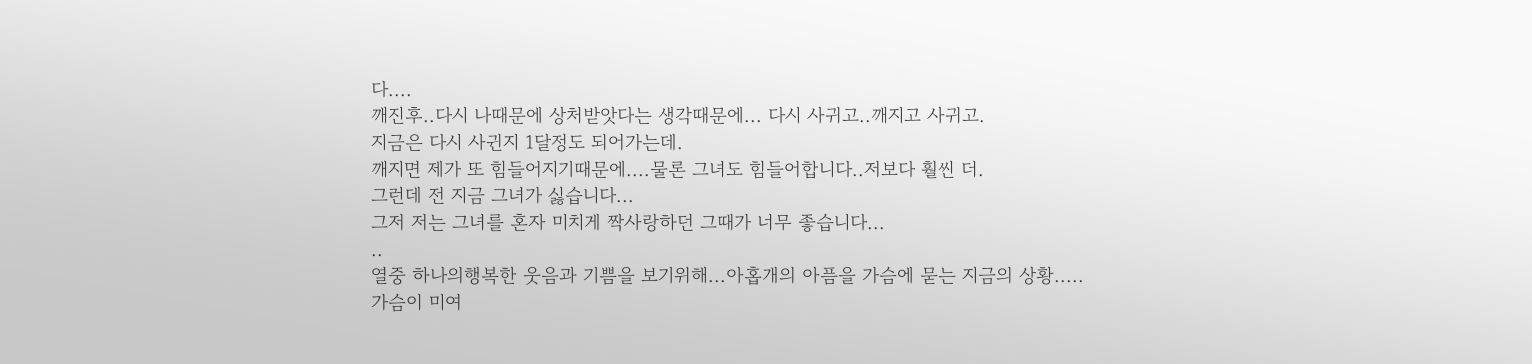다....
깨진후..다시 나때문에 상처받앗다는 생각때문에... 다시 사귀고..깨지고 사귀고.
지금은 다시 사귄지 1달정도 되어가는데.
깨지면 제가 또 힘들어지기때문에....물론 그녀도 힘들어합니다..저보다 훨씬 더.
그런데 전 지금 그녀가 싫습니다...
그저 저는 그녀를 혼자 미치게 짝사랑하던 그때가 너무 좋습니다...
..
열중 하나의행복한 웃음과 기쁨을 보기위해...아홉개의 아픔을 가슴에 묻는 지금의 상황.....
가슴이 미여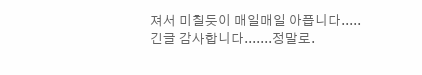져서 미칠듯이 매일매일 아픕니다.....
긴글 감사합니다.......정말로.